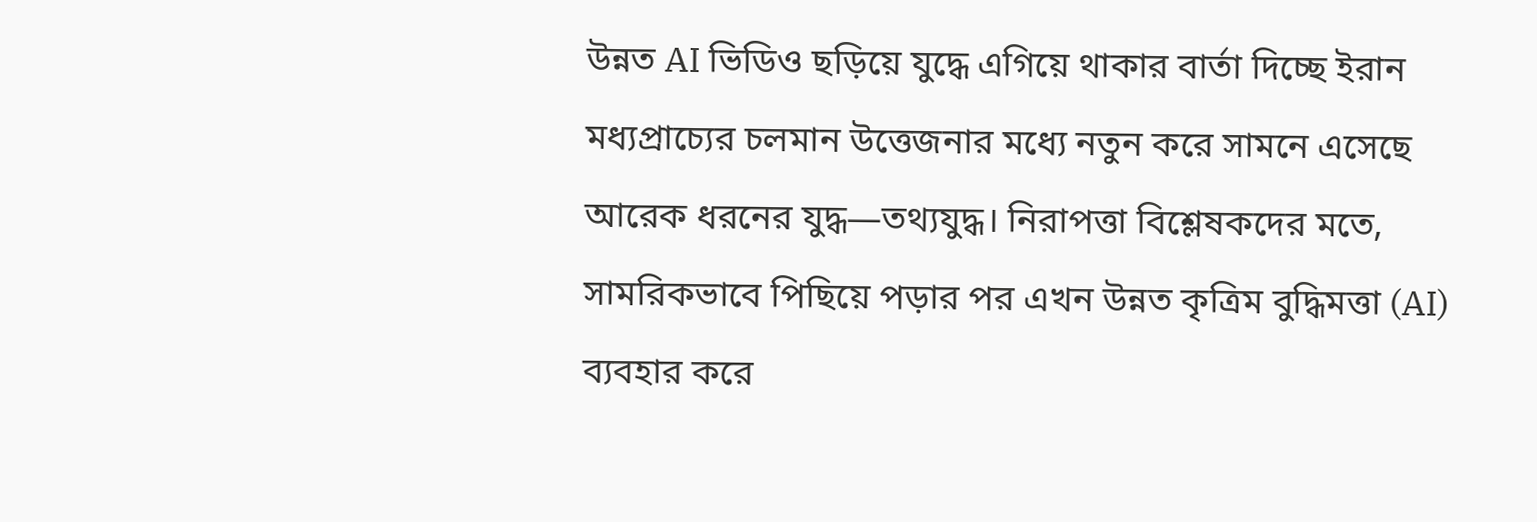উন্নত AI ভিডিও ছড়িয়ে যুদ্ধে এগিয়ে থাকার বার্তা দিচ্ছে ইরান
মধ্যপ্রাচ্যের চলমান উত্তেজনার মধ্যে নতুন করে সামনে এসেছে আরেক ধরনের যুদ্ধ—তথ্যযুদ্ধ। নিরাপত্তা বিশ্লেষকদের মতে, সামরিকভাবে পিছিয়ে পড়ার পর এখন উন্নত কৃত্রিম বুদ্ধিমত্তা (AI) ব্যবহার করে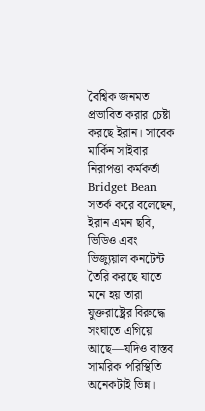বৈশ্বিক জনমত প্রভাবিত করার চেষ্টা করছে ইরান। সাবেক মার্কিন সাইবার নিরাপত্তা কর্মকর্তা Bridget Bean সতর্ক করে বলেছেন, ইরান এমন ছবি, ভিডিও এবং ভিজ্যুয়াল কনটেন্ট তৈরি করছে যাতে মনে হয় তারা যুক্তরাষ্ট্রের বিরুদ্ধে সংঘাতে এগিয়ে আছে—যদিও বাস্তব সামরিক পরিস্থিতি অনেকটাই ভিন্ন।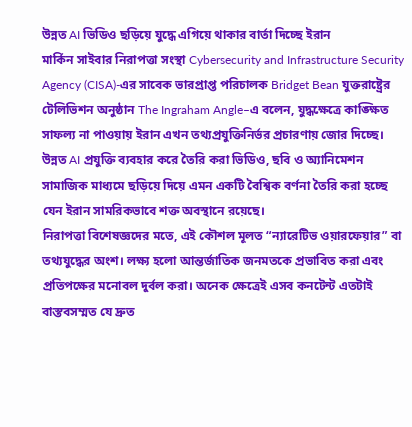উন্নত AI ভিডিও ছড়িয়ে যুদ্ধে এগিয়ে থাকার বার্তা দিচ্ছে ইরান
মার্কিন সাইবার নিরাপত্তা সংস্থা Cybersecurity and Infrastructure Security Agency (CISA)-এর সাবেক ভারপ্রাপ্ত পরিচালক Bridget Bean যুক্তরাষ্ট্রের টেলিভিশন অনুষ্ঠান The Ingraham Angle–এ বলেন, যুদ্ধক্ষেত্রে কাঙ্ক্ষিত সাফল্য না পাওয়ায় ইরান এখন তথ্যপ্রযুক্তিনির্ভর প্রচারণায় জোর দিচ্ছে। উন্নত AI প্রযুক্তি ব্যবহার করে তৈরি করা ভিডিও, ছবি ও অ্যানিমেশন সামাজিক মাধ্যমে ছড়িয়ে দিয়ে এমন একটি বৈশ্বিক বর্ণনা তৈরি করা হচ্ছে যেন ইরান সামরিকভাবে শক্ত অবস্থানে রয়েছে।
নিরাপত্তা বিশেষজ্ঞদের মতে, এই কৌশল মূলত “ন্যারেটিভ ওয়ারফেয়ার” বা তথ্যযুদ্ধের অংশ। লক্ষ্য হলো আন্তর্জাতিক জনমতকে প্রভাবিত করা এবং প্রতিপক্ষের মনোবল দুর্বল করা। অনেক ক্ষেত্রেই এসব কনটেন্ট এতটাই বাস্তবসম্মত যে দ্রুত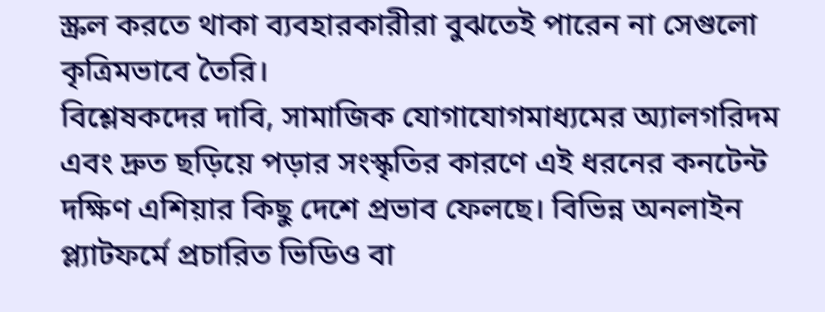স্ক্রল করতে থাকা ব্যবহারকারীরা বুঝতেই পারেন না সেগুলো কৃত্রিমভাবে তৈরি।
বিশ্লেষকদের দাবি, সামাজিক যোগাযোগমাধ্যমের অ্যালগরিদম এবং দ্রুত ছড়িয়ে পড়ার সংস্কৃতির কারণে এই ধরনের কনটেন্ট দক্ষিণ এশিয়ার কিছু দেশে প্রভাব ফেলছে। বিভিন্ন অনলাইন প্ল্যাটফর্মে প্রচারিত ভিডিও বা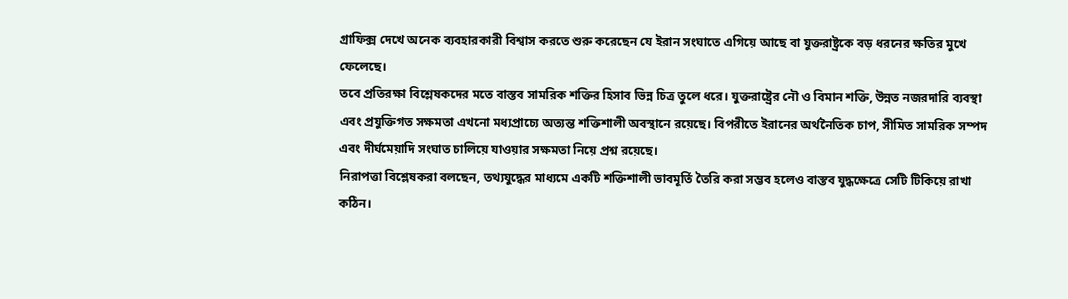গ্রাফিক্স দেখে অনেক ব্যবহারকারী বিশ্বাস করতে শুরু করেছেন যে ইরান সংঘাতে এগিয়ে আছে বা যুক্তরাষ্ট্রকে বড় ধরনের ক্ষতির মুখে ফেলেছে।
তবে প্রতিরক্ষা বিশ্লেষকদের মতে বাস্তব সামরিক শক্তির হিসাব ভিন্ন চিত্র তুলে ধরে। যুক্তরাষ্ট্রের নৌ ও বিমান শক্তি, উন্নত নজরদারি ব্যবস্থা এবং প্রযুক্তিগত সক্ষমতা এখনো মধ্যপ্রাচ্যে অত্যন্ত শক্তিশালী অবস্থানে রয়েছে। বিপরীতে ইরানের অর্থনৈতিক চাপ, সীমিত সামরিক সম্পদ এবং দীর্ঘমেয়াদি সংঘাত চালিয়ে যাওয়ার সক্ষমতা নিয়ে প্রশ্ন রয়েছে।
নিরাপত্তা বিশ্লেষকরা বলছেন, তথ্যযুদ্ধের মাধ্যমে একটি শক্তিশালী ভাবমূর্তি তৈরি করা সম্ভব হলেও বাস্তব যুদ্ধক্ষেত্রে সেটি টিকিয়ে রাখা কঠিন।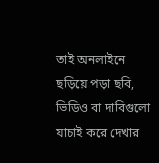তাই অনলাইনে ছড়িয়ে পড়া ছবি, ভিডিও বা দাবিগুলো যাচাই করে দেখার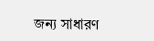জন্য সাধারণ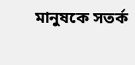মানুষকে সতর্ক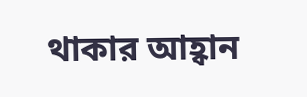থাকার আহ্বান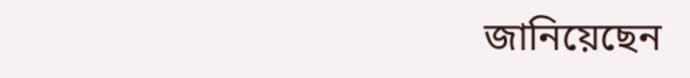জানিয়েছেন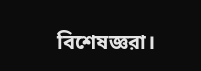বিশেষজ্ঞরা।